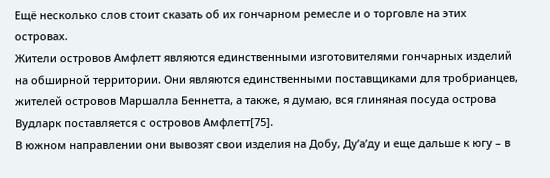Ещё несколько слов стоит сказать об их гончарном ремесле и о торговле на этих островах.
Жители островов Амфлетт являются единственными изготовителями гончарных изделий на обширной территории. Они являются единственными поставщиками для тробрианцев, жителей островов Маршалла Беннетта, а также, я думаю, вся глиняная посуда острова Вудларк поставляется с островов Амфлетт[75].
В южном направлении они вывозят свои изделия на Добу, Ду’а’ду и еще дальше к югу – в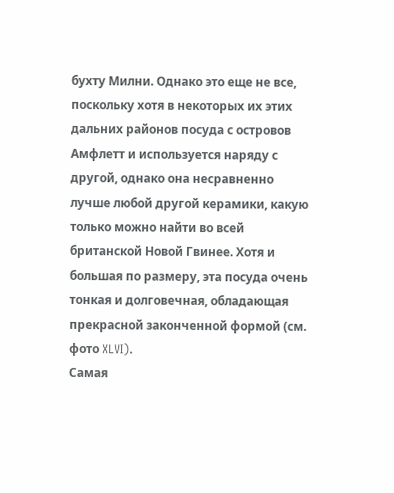бухту Милни. Однако это еще не все, поскольку хотя в некоторых их этих дальних районов посуда с островов Амфлетт и используется наряду с другой, однако она несравненно лучше любой другой керамики, какую только можно найти во всей британской Новой Гвинее. Хотя и большая по размеру, эта посуда очень тонкая и долговечная, обладающая прекрасной законченной формой (см. фото XLVI).
Самая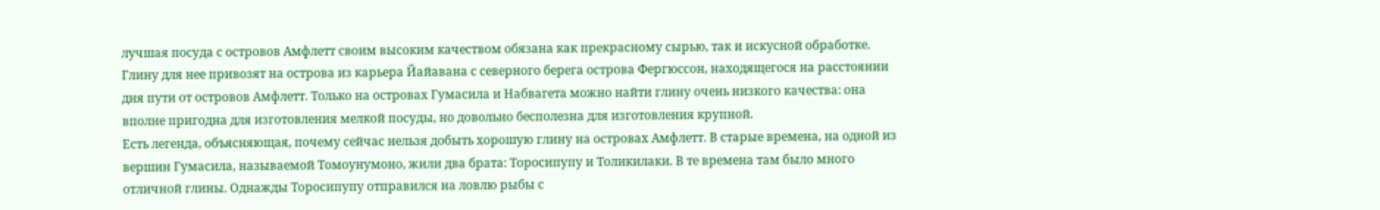лучшая посуда с островов Амфлетт своим высоким качеством обязана как прекрасному сырью, так и искусной обработке. Глину для нее привозят на острова из карьера Йайавана с северного берега острова Фергюссон, находящегося на расстоянии дня пути от островов Амфлетт. Только на островах Гумасила и Набвагета можно найти глину очень низкого качества: она вполне пригодна для изготовления мелкой посуды, но довольно бесполезна для изготовления крупной.
Есть легенда, объясняющая, почему сейчас нельзя добыть хорошую глину на островах Амфлетт. В старые времена, на одной из вершин Гумасила, называемой Томоунумоно, жили два брата: Торосипупу и Толикилаки. В те времена там было много отличной глины. Однажды Торосипупу отправился на ловлю рыбы с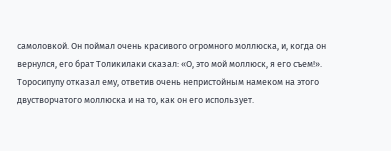самоловкой. Он поймал очень красивого огромного моллюска, и, когда он вернулся, его брат Толикилаки сказал: «О, это мой моллюск, я его съем!». Торосипупу отказал ему, ответив очень непристойным намеком на этого двустворчатого моллюска и на то, как он его использует.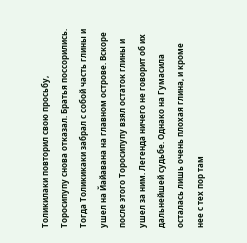Толикилаки повторил свою просьбу, Торосипупу снова отказал. Братья поссорились. Тогда Толикикаки забрал с собой часть глины и ушел на Йайавана на главном острове. Вскоре после этого Торосипупу взял остаток глины и ушел за ним. Легенда ничего не говорит об их дальнейшей судьбе. Однако на Гумасила осталась лишь очень плохая глина, и кроме нее с тех пор там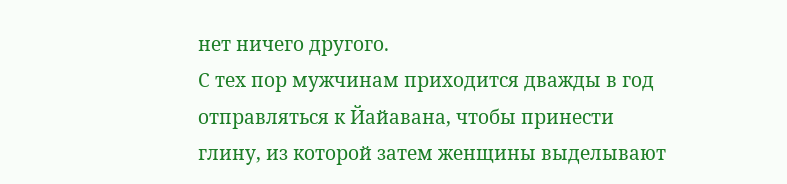нет ничего другого.
С тех пор мужчинам приходится дважды в год отправляться к Йайавана, чтобы принести глину, из которой затем женщины выделывают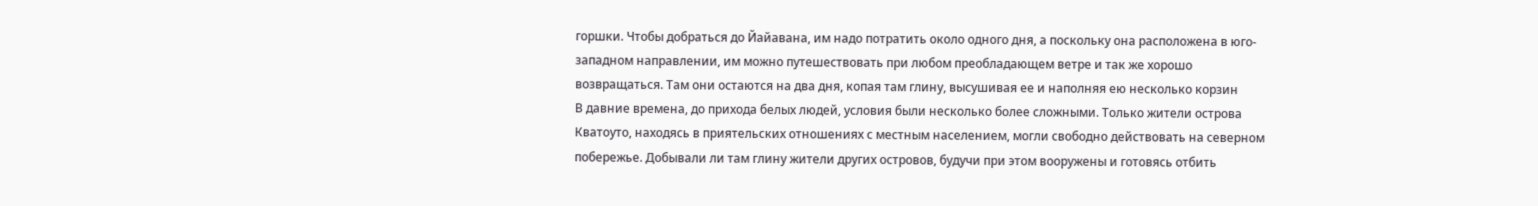горшки. Чтобы добраться до Йайавана, им надо потратить около одного дня, а поскольку она расположена в юго-западном направлении, им можно путешествовать при любом преобладающем ветре и так же хорошо возвращаться. Там они остаются на два дня, копая там глину, высушивая ее и наполняя ею несколько корзин
В давние времена, до прихода белых людей, условия были несколько более сложными. Только жители острова Кватоуто, находясь в приятельских отношениях с местным населением, могли свободно действовать на северном побережье. Добывали ли там глину жители других островов, будучи при этом вооружены и готовясь отбить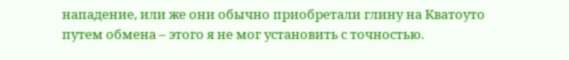нападение, или же они обычно приобретали глину на Кватоуто путем обмена – этого я не мог установить с точностью.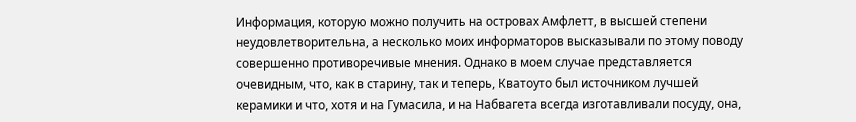Информация, которую можно получить на островах Амфлетт, в высшей степени неудовлетворительна, а несколько моих информаторов высказывали по этому поводу совершенно противоречивые мнения. Однако в моем случае представляется очевидным, что, как в старину, так и теперь, Кватоуто был источником лучшей керамики и что, хотя и на Гумасила, и на Набвагета всегда изготавливали посуду, она,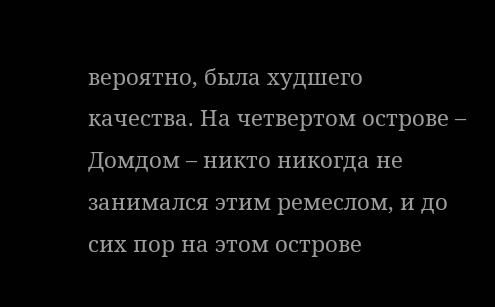вероятно, была худшего качества. На четвертом острове – Домдом – никто никогда не занимался этим ремеслом, и до сих пор на этом острове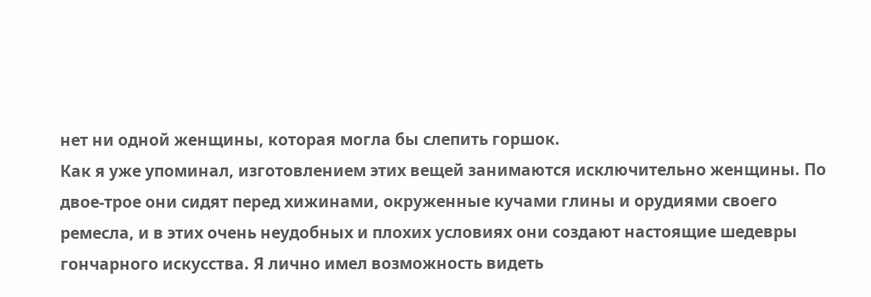нет ни одной женщины, которая могла бы слепить горшок.
Как я уже упоминал, изготовлением этих вещей занимаются исключительно женщины. По двое-трое они сидят перед хижинами, окруженные кучами глины и орудиями своего ремесла, и в этих очень неудобных и плохих условиях они создают настоящие шедевры гончарного искусства. Я лично имел возможность видеть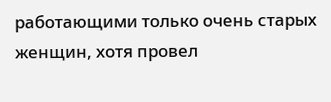работающими только очень старых женщин, хотя провел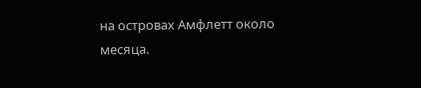на островах Амфлетт около месяца.